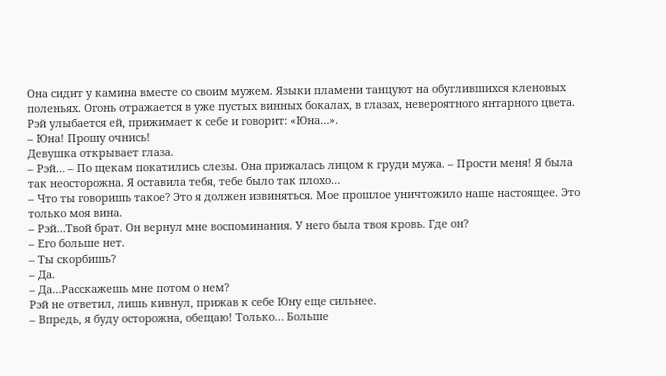Она сидит у камина вместе со своим мужем. Языки пламени танцуют на обуглившихся кленовых поленьях. Огонь отражается в уже пустых винных бокалах, в глазах, невероятного янтарного цвета. Рэй улыбается ей, прижимает к себе и говорит: «Юна…».
– Юна! Прошу очнись!
Девушка открывает глаза.
– Рэй… – По щекам покатились слезы. Она прижалась лицом к груди мужа. – Прости меня! Я была так неосторожна. Я оставила тебя, тебе было так плохо…
– Что ты говоришь такое? Это я должен извиняться. Мое прошлое уничтожило наше настоящее. Это только моя вина.
– Рэй…Твой брат. Он вернул мне воспоминания. У него была твоя кровь. Где он?
– Его больше нет.
– Ты скорбишь?
– Да.
– Да…Расскажешь мне потом о нем?
Рэй не ответил, лишь кивнул, прижав к себе Юну еще сильнее.
– Впредь, я буду осторожна, обещаю! Только… Больше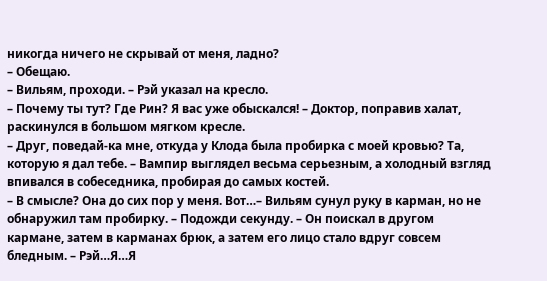никогда ничего не скрывай от меня, ладно?
– Обещаю.
– Вильям, проходи. – Рэй указал на кресло.
– Почему ты тут? Где Рин? Я вас уже обыскался! – Доктор, поправив халат, раскинулся в большом мягком кресле.
– Друг, поведай-ка мне, откуда у Клода была пробирка с моей кровью? Та, которую я дал тебе. – Вампир выглядел весьма серьезным, а холодный взгляд впивался в собеседника, пробирая до самых костей.
– В смысле? Она до сих пор у меня. Вот…– Вильям сунул руку в карман, но не обнаружил там пробирку. – Подожди секунду. – Он поискал в другом кармане, затем в карманах брюк, а затем его лицо стало вдруг совсем бледным. – Рэй…Я…Я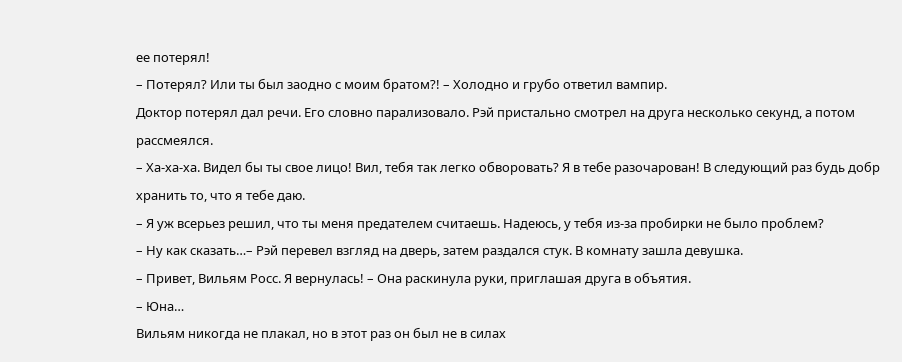ее потерял!
– Потерял? Или ты был заодно с моим братом?! – Холодно и грубо ответил вампир.
Доктор потерял дал речи. Его словно парализовало. Рэй пристально смотрел на друга несколько секунд, а потом рассмеялся.
– Ха-ха-ха. Видел бы ты свое лицо! Вил, тебя так легко обворовать? Я в тебе разочарован! В следующий раз будь добр хранить то, что я тебе даю.
– Я уж всерьез решил, что ты меня предателем считаешь. Надеюсь, у тебя из-за пробирки не было проблем?
– Ну как сказать…– Рэй перевел взгляд на дверь, затем раздался стук. В комнату зашла девушка.
– Привет, Вильям Росс. Я вернулась! – Она раскинула руки, приглашая друга в объятия.
– Юна…
Вильям никогда не плакал, но в этот раз он был не в силах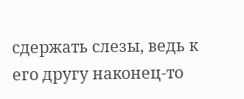сдержать слезы, ведь к его другу наконец-то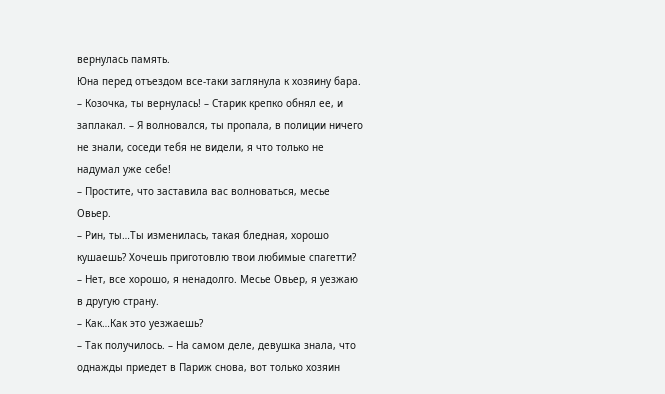вернулась память.
Юна перед отъездом все-таки заглянула к хозяину бара.
– Козочка, ты вернулась! – Старик крепко обнял ее, и заплакал. – Я волновался, ты пропала, в полиции ничего не знали, соседи тебя не видели, я что только не надумал уже себе!
– Простите, что заставила вас волноваться, месье Овьер.
– Рин, ты…Ты изменилась, такая бледная, хорошо кушаешь? Хочешь приготовлю твои любимые спагетти?
– Нет, все хорошо, я ненадолго. Месье Овьер, я уезжаю в другую страну.
– Как…Как это уезжаешь?
– Так получилось. – На самом деле, девушка знала, что однажды приедет в Париж снова, вот только хозяин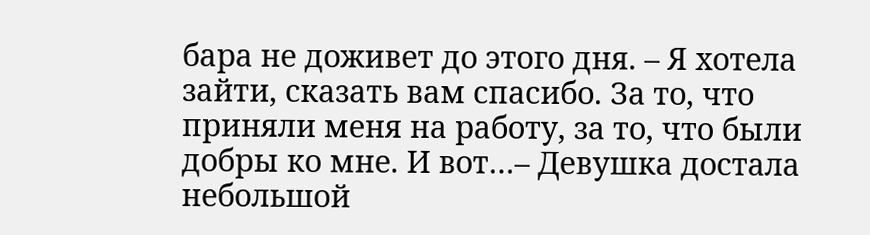бара не доживет до этого дня. – Я хотела зайти, сказать вам спасибо. За то, что приняли меня на работу, за то, что были добры ко мне. И вот…– Девушка достала небольшой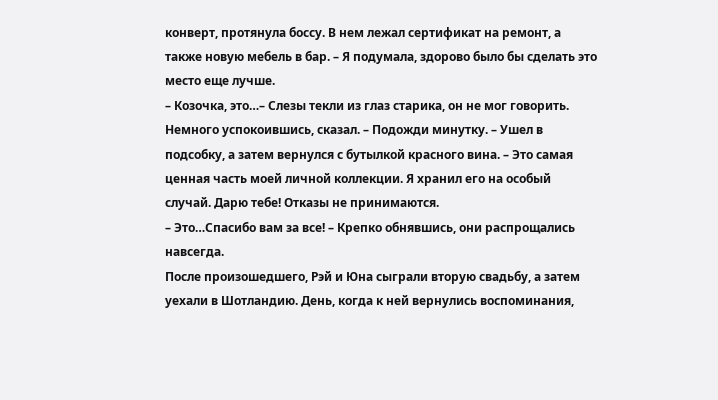конверт, протянула боссу. В нем лежал сертификат на ремонт, а также новую мебель в бар. – Я подумала, здорово было бы сделать это место еще лучше.
– Козочка, это…– Слезы текли из глаз старика, он не мог говорить. Немного успокоившись, сказал. – Подожди минутку. – Ушел в подсобку, а затем вернулся с бутылкой красного вина. – Это самая ценная часть моей личной коллекции. Я хранил его на особый случай. Дарю тебе! Отказы не принимаются.
– Это…Спасибо вам за все! – Крепко обнявшись, они распрощались навсегда.
После произошедшего, Рэй и Юна сыграли вторую свадьбу, а затем уехали в Шотландию. День, когда к ней вернулись воспоминания,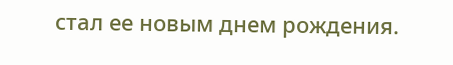стал ее новым днем рождения.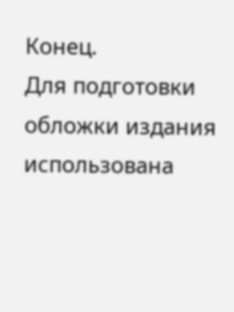Конец.
Для подготовки обложки издания использована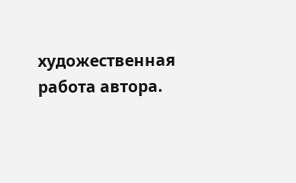художественная работа автора.